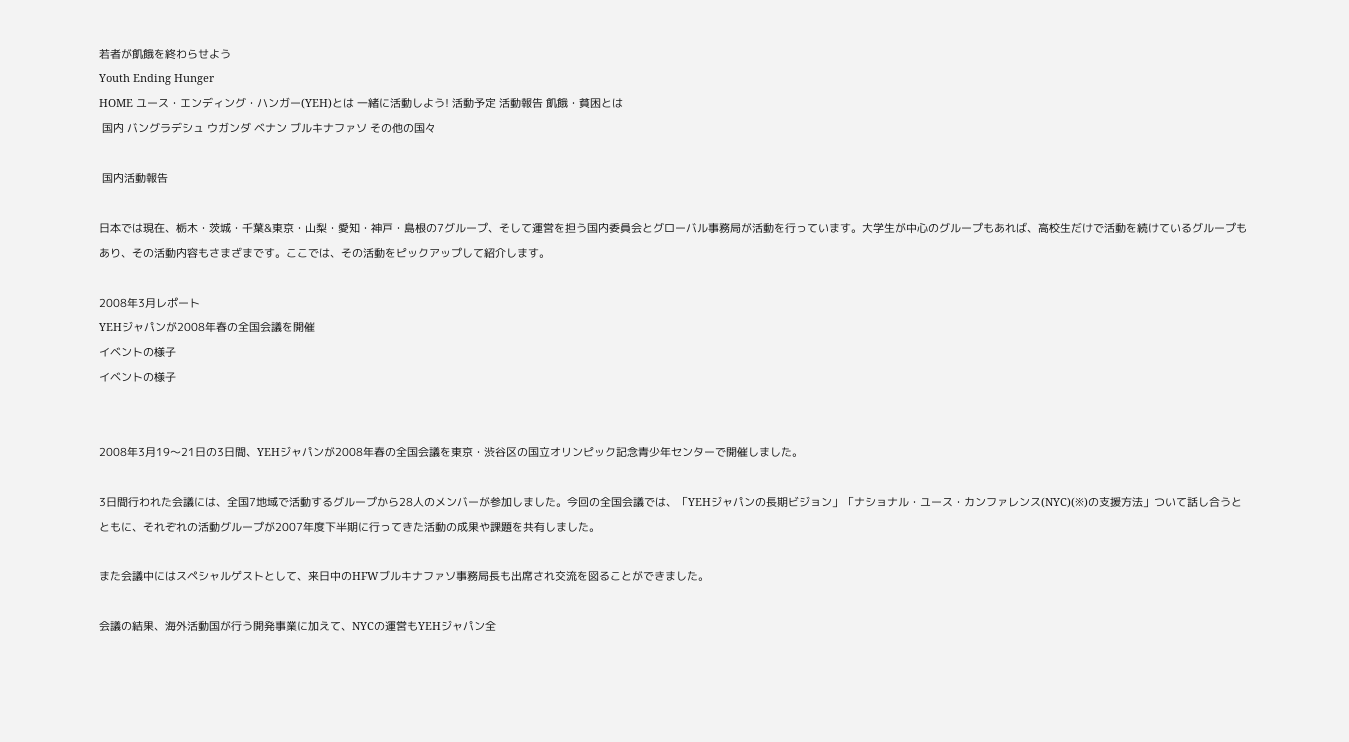若者が飢餓を終わらせよう
Youth Ending Hunger
HOME ユース・エンディング・ハンガー(YEH)とは 一緒に活動しよう! 活動予定 活動報告 飢餓・貧困とは
 国内 バングラデシュ ウガンダ ベナン ブルキナファソ その他の国々

 国内活動報告

日本では現在、栃木・茨城・千葉&東京・山梨・愛知・神戸・島根の7グループ、そして運営を担う国内委員会とグローバル事務局が活動を行っています。大学生が中心のグループもあれば、高校生だけで活動を続けているグループもあり、その活動内容もさまざまです。ここでは、その活動をピックアップして紹介します。

2008年3月レポート
YEHジャパンが2008年春の全国会議を開催
イベントの様子
イベントの様子


2008年3月19〜21日の3日間、YEHジャパンが2008年春の全国会議を東京・渋谷区の国立オリンピック記念青少年センターで開催しました。

3日間行われた会議には、全国7地域で活動するグループから28人のメンバーが参加しました。今回の全国会議では、「YEHジャパンの長期ビジョン」「ナショナル・ユース・カンファレンス(NYC)(※)の支援方法」ついて話し合うとともに、それぞれの活動グループが2007年度下半期に行ってきた活動の成果や課題を共有しました。

また会議中にはスペシャルゲストとして、来日中のHFWブルキナファソ事務局長も出席され交流を図ることができました。

会議の結果、海外活動国が行う開発事業に加えて、NYCの運営もYEHジャパン全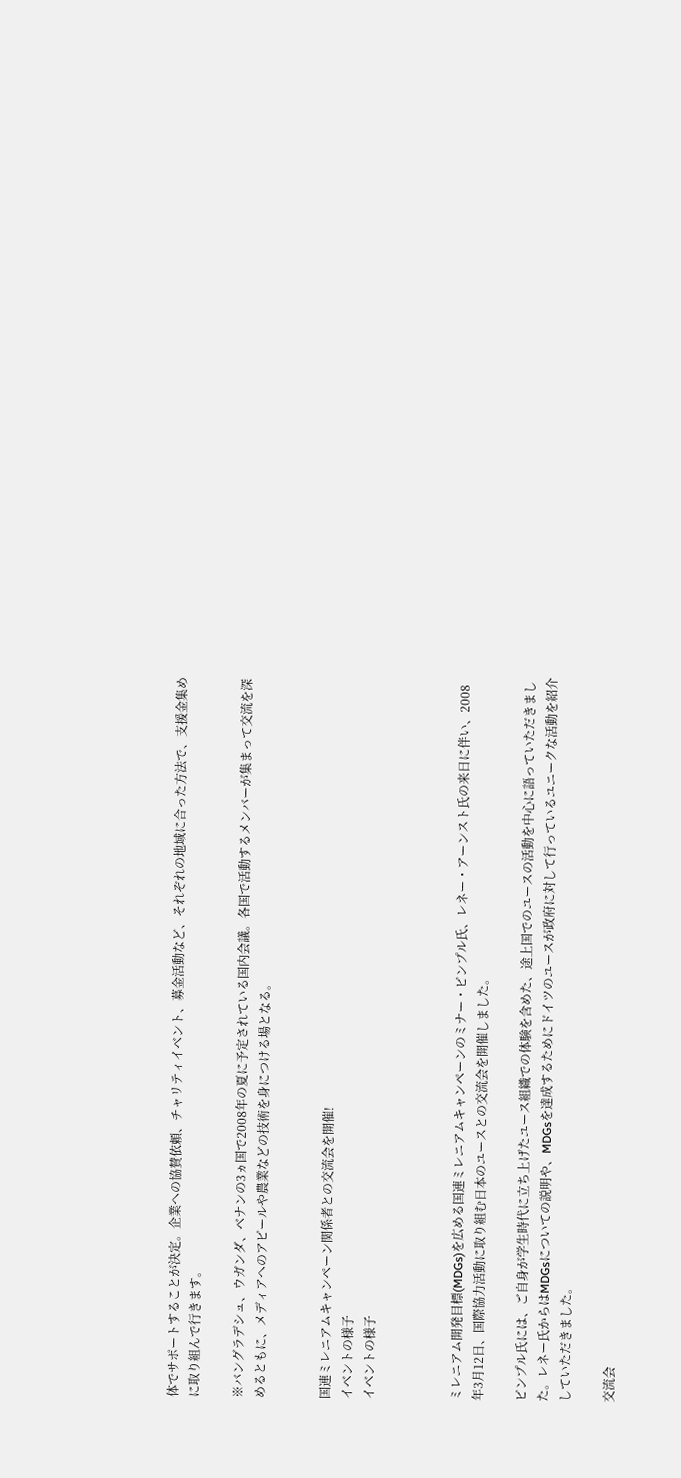体でサポートすることが決定。企業への協賛依頼、チャリティイベント、募金活動など、それぞれの地域に合った方法で、支援金集めに取り組んで行きます。

※バングラデシュ、ウガンダ、ベナンの3ヵ国で2008年の夏に予定されている国内会議。各国で活動するメンバーが集まって交流を深めるともに、メディアへのアピールや農業などの技術を身につける場となる。


国連ミレニアムキャンペーン関係者との交流会を開催!
イベントの様子
イベントの様子



ミレニアム開発目標(MDGs)を広める国連ミレニアムキャンペーンのミナー・ピンプル氏、レネー・アーンスト氏の来日に伴い、2008年3月12日、国際協力活動に取り組む日本のユースとの交流会を開催しました。

ピンプル氏には、ご自身が学生時代に立ち上げたユース組織での体験を含めた、途上国でのユースの活動を中心に語っていただきました。レネー氏からはMDGsについての説明や、MDGsを達成するためにドイツのユースが政府に対して行っているユニークな活動を紹介していただきました。

交流会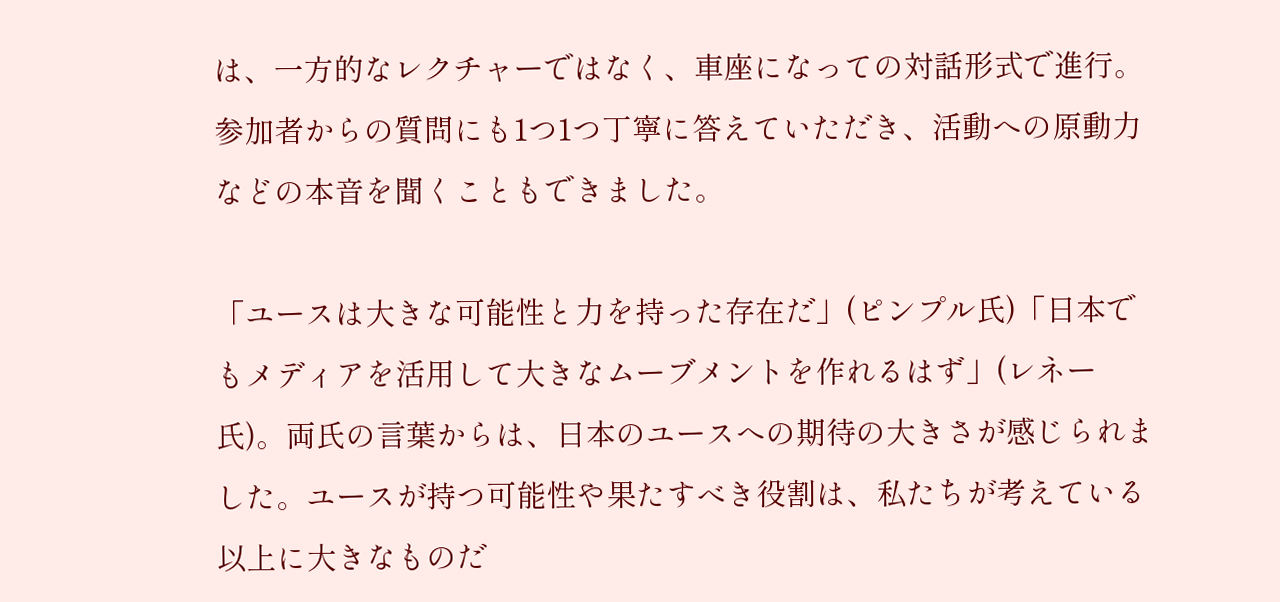は、一方的なレクチャーではなく、車座になっての対話形式で進行。参加者からの質問にも1つ1つ丁寧に答えていただき、活動への原動力などの本音を聞くこともできました。

「ユースは大きな可能性と力を持った存在だ」(ピンプル氏)「日本でもメディアを活用して大きなムーブメントを作れるはず」(レネー氏)。両氏の言葉からは、日本のユースへの期待の大きさが感じられました。ユースが持つ可能性や果たすべき役割は、私たちが考えている以上に大きなものだ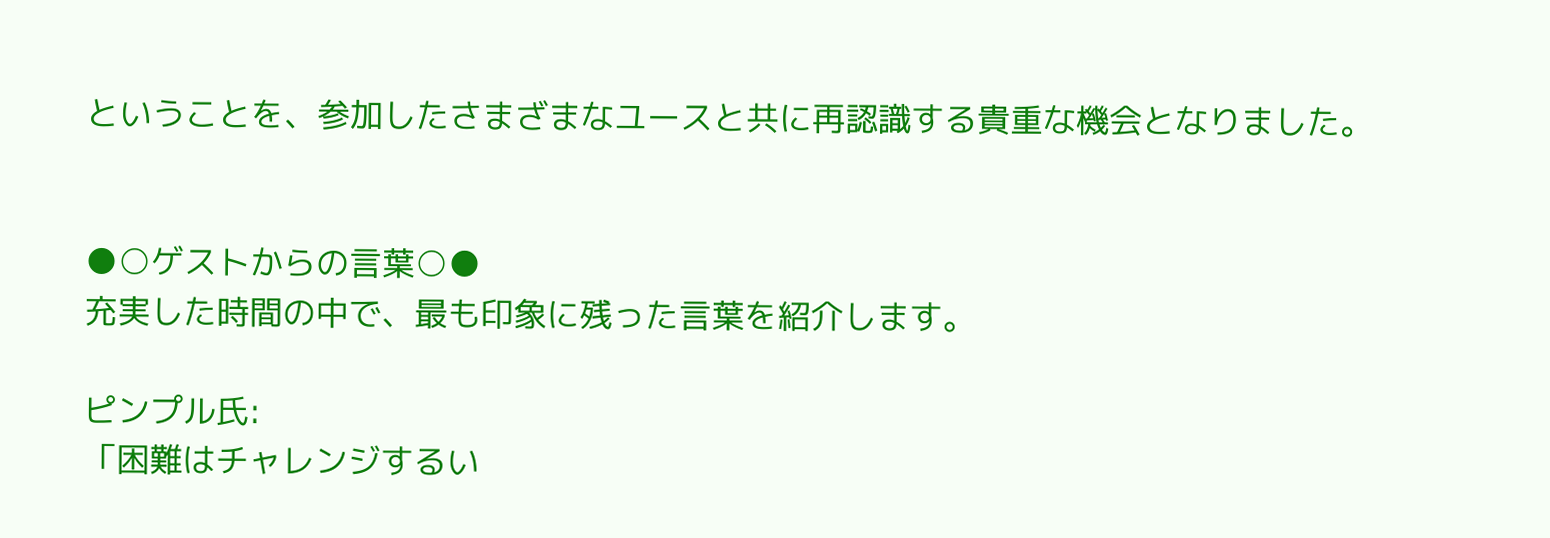ということを、参加したさまざまなユースと共に再認識する貴重な機会となりました。


●○ゲストからの言葉○●
充実した時間の中で、最も印象に残った言葉を紹介します。

ピンプル氏:
「困難はチャレンジするい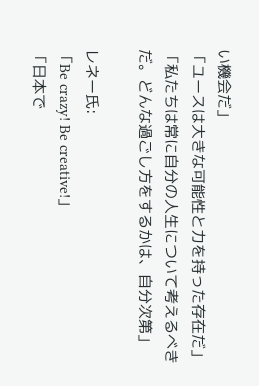い機会だ」
「ユースは大きな可能性と力を持った存在だ」
「私たちは常に自分の人生について考えるべきだ。どんな過ごし方をするかは、自分次第」

レネー氏:
「Be crazy! Be creative!」
「日本で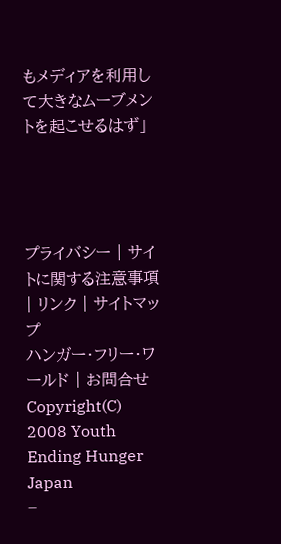もメディアを利用して大きなムーブメントを起こせるはず」




プライバシー | サイトに関する注意事項 | リンク | サイトマップ
ハンガー・フリー・ワールド | お問合せ
Copyright(C) 2008 Youth Ending Hunger Japan
−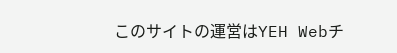このサイトの運営はYEH Webチ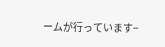ームが行っています−